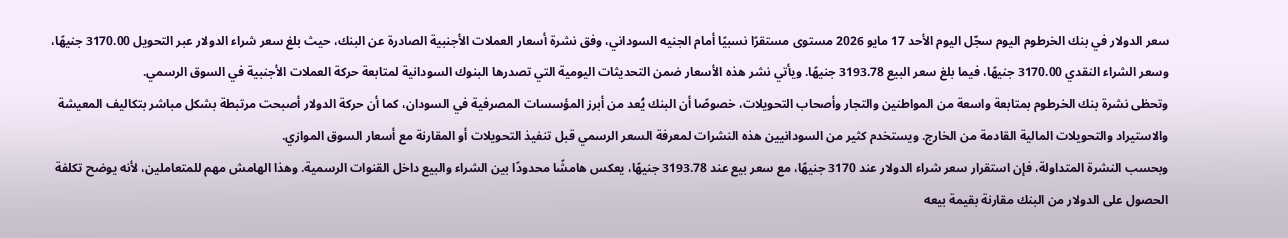سعر الدولار في بنك الخرطوم اليوم سجّل اليوم الأحد 17 مايو 2026 مستوى مستقرًا نسبيًا أمام الجنيه السوداني، وفق نشرة أسعار العملات الأجنبية الصادرة عن البنك، حيث بلغ سعر شراء الدولار عبر التحويل 3170.00 جنيهًا، وسعر الشراء النقدي 3170.00 جنيهًا، فيما بلغ سعر البيع 3193.78 جنيهًا. ويأتي نشر هذه الأسعار ضمن التحديثات اليومية التي تصدرها البنوك السودانية لمتابعة حركة العملات الأجنبية في السوق الرسمي.
وتحظى نشرة بنك الخرطوم بمتابعة واسعة من المواطنين والتجار وأصحاب التحويلات، خصوصًا أن البنك يُعد من أبرز المؤسسات المصرفية في السودان، كما أن حركة الدولار أصبحت مرتبطة بشكل مباشر بتكاليف المعيشة والاستيراد والتحويلات المالية القادمة من الخارج. ويستخدم كثير من السودانيين هذه النشرات لمعرفة السعر الرسمي قبل تنفيذ التحويلات أو المقارنة مع أسعار السوق الموازي.
وبحسب النشرة المتداولة، فإن استقرار سعر شراء الدولار عند 3170 جنيهًا، مع سعر بيع عند 3193.78 جنيهًا، يعكس هامشًا محدودًا بين الشراء والبيع داخل القنوات الرسمية. وهذا الهامش مهم للمتعاملين، لأنه يوضح تكلفة الحصول على الدولار من البنك مقارنة بقيمة بيعه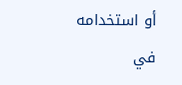أو استخدامه في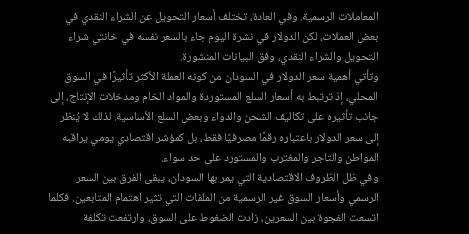المعاملات الرسمية. وفي العادة، تختلف أسعار التحويل عن الشراء النقدي في بعض العملات، لكن الدولار في نشرة اليوم جاء بالسعر نفسه في خانتي شراء التحويل والشراء النقدي، وفق البيانات المنشورة.
وتأتي أهمية سعر الدولار في السودان من كونه العملة الأكثر تأثيرًا في السوق المحلي، إذ ترتبط به أسعار السلع المستوردة والمواد الخام ومدخلات الإنتاج، إلى جانب تأثيره على تكاليف الشحن والدواء وبعض السلع الأساسية. لذلك لا يُنظر إلى سعر الدولار باعتباره رقمًا مصرفيًا فقط، بل كمؤشر اقتصادي يومي يراقبه المواطن والتاجر والمغترب والمستورد على حد سواء.
وفي ظل الظروف الاقتصادية التي يمر بها السودان، يبقى الفرق بين السعر الرسمي وأسعار السوق غير الرسمية من الملفات التي تثير اهتمام المتابعين. فكلما اتسعت الفجوة بين السعرين، زادت الضغوط على السوق، وارتفعت تكلفة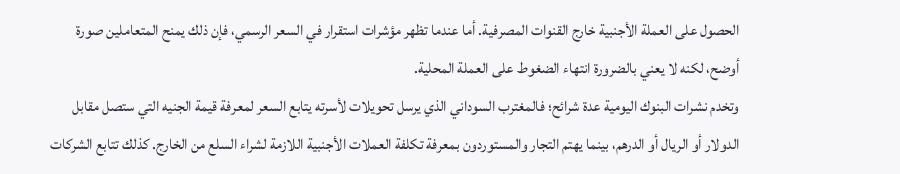الحصول على العملة الأجنبية خارج القنوات المصرفية. أما عندما تظهر مؤشرات استقرار في السعر الرسمي، فإن ذلك يمنح المتعاملين صورة أوضح، لكنه لا يعني بالضرورة انتهاء الضغوط على العملة المحلية.
وتخدم نشرات البنوك اليومية عدة شرائح؛ فالمغترب السوداني الذي يرسل تحويلات لأسرته يتابع السعر لمعرفة قيمة الجنيه التي ستصل مقابل الدولار أو الريال أو الدرهم، بينما يهتم التجار والمستوردون بمعرفة تكلفة العملات الأجنبية اللازمة لشراء السلع من الخارج. كذلك تتابع الشركات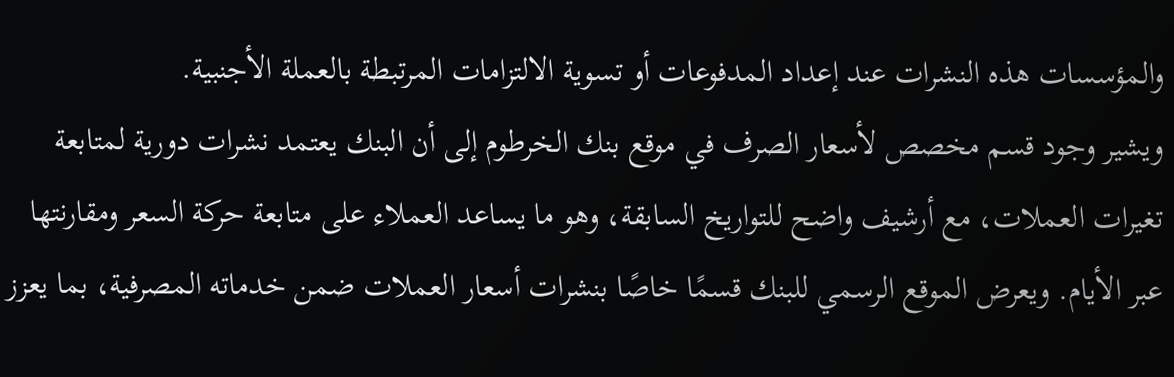والمؤسسات هذه النشرات عند إعداد المدفوعات أو تسوية الالتزامات المرتبطة بالعملة الأجنبية.
ويشير وجود قسم مخصص لأسعار الصرف في موقع بنك الخرطوم إلى أن البنك يعتمد نشرات دورية لمتابعة تغيرات العملات، مع أرشيف واضح للتواريخ السابقة، وهو ما يساعد العملاء على متابعة حركة السعر ومقارنتها عبر الأيام. ويعرض الموقع الرسمي للبنك قسمًا خاصًا بنشرات أسعار العملات ضمن خدماته المصرفية، بما يعزز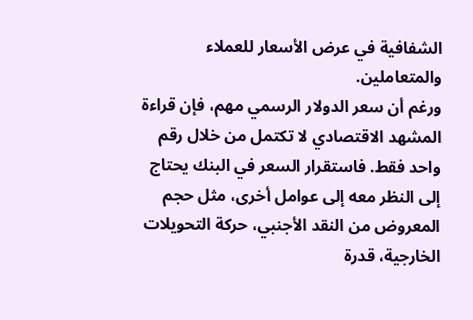الشفافية في عرض الأسعار للعملاء والمتعاملين.
ورغم أن سعر الدولار الرسمي مهم، فإن قراءة المشهد الاقتصادي لا تكتمل من خلال رقم واحد فقط. فاستقرار السعر في البنك يحتاج إلى النظر معه إلى عوامل أخرى، مثل حجم المعروض من النقد الأجنبي، حركة التحويلات الخارجية، قدرة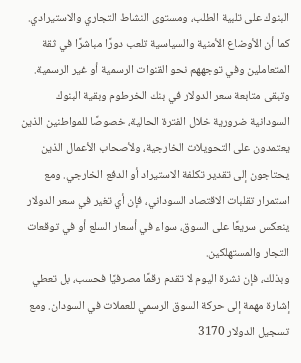البنوك على تلبية الطلب، ومستوى النشاط التجاري والاستيرادي. كما أن الأوضاع الأمنية والسياسية تلعب دورًا مباشرًا في ثقة المتعاملين وفي توجههم نحو القنوات الرسمية أو غير الرسمية.
وتبقى متابعة سعر الدولار في بنك الخرطوم وبقية البنوك السودانية ضرورية خلال الفترة الحالية، خصوصًا للمواطنين الذين يعتمدون على التحويلات الخارجية، ولأصحاب الأعمال الذين يحتاجون إلى تقدير تكلفة الاستيراد أو الدفع الخارجي. ومع استمرار تقلبات الاقتصاد السوداني، فإن أي تغير في سعر الدولار ينعكس سريعًا على السوق، سواء في أسعار السلع أو في توقعات التجار والمستهلكين.
وبذلك، فإن نشرة اليوم لا تقدم رقمًا مصرفيًا فحسب، بل تعطي إشارة مهمة إلى حركة السوق الرسمي للعملات في السودان. ومع تسجيل الدولار 3170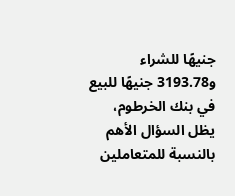جنيهًا للشراء و3193.78 جنيهًا للبيع في بنك الخرطوم، يظل السؤال الأهم بالنسبة للمتعاملين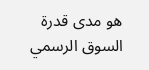هو مدى قدرة السوق الرسمي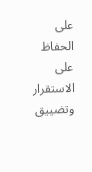على الحفاظ على الاستقرار وتضييق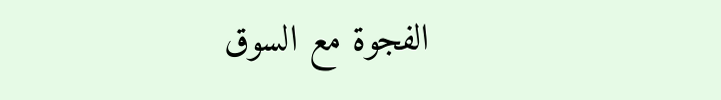الفجوة مع السوق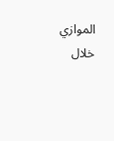الموازي خلال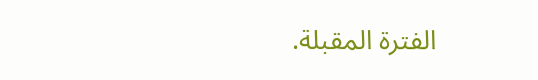الفترة المقبلة.